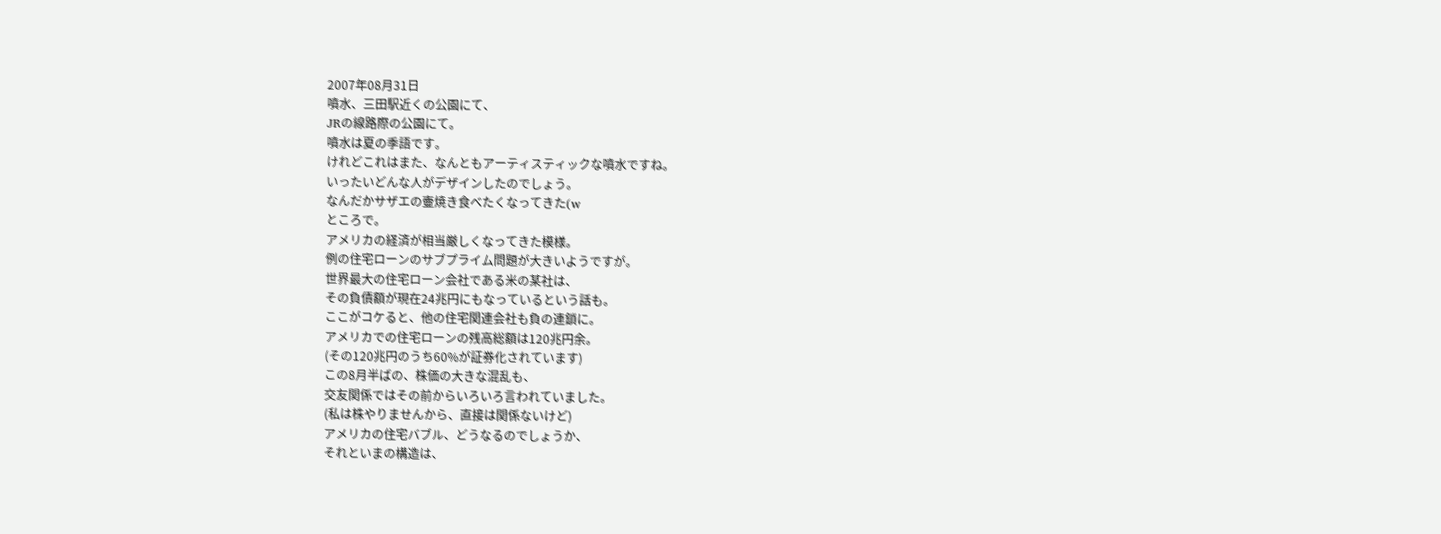2007年08月31日
噴水、三田駅近くの公園にて、
JRの線路際の公園にて。
噴水は夏の季語です。
けれどこれはまた、なんともアーティスティックな噴水ですね。
いったいどんな人がデザインしたのでしょう。
なんだかサザエの壷焼き食べたくなってきた(w
ところで。
アメリカの経済が相当厳しくなってきた模様。
例の住宅ローンのサブプライム問題が大きいようですが。
世界最大の住宅ローン会社である米の某社は、
その負債額が現在24兆円にもなっているという話も。
ここがコケると、他の住宅関連会社も負の連鎖に。
アメリカでの住宅ローンの残高総額は120兆円余。
(その120兆円のうち60%が証券化されています)
この8月半ばの、株価の大きな混乱も、
交友関係ではその前からいろいろ言われていました。
(私は株やりませんから、直接は関係ないけど)
アメリカの住宅バブル、どうなるのでしょうか、
それといまの構造は、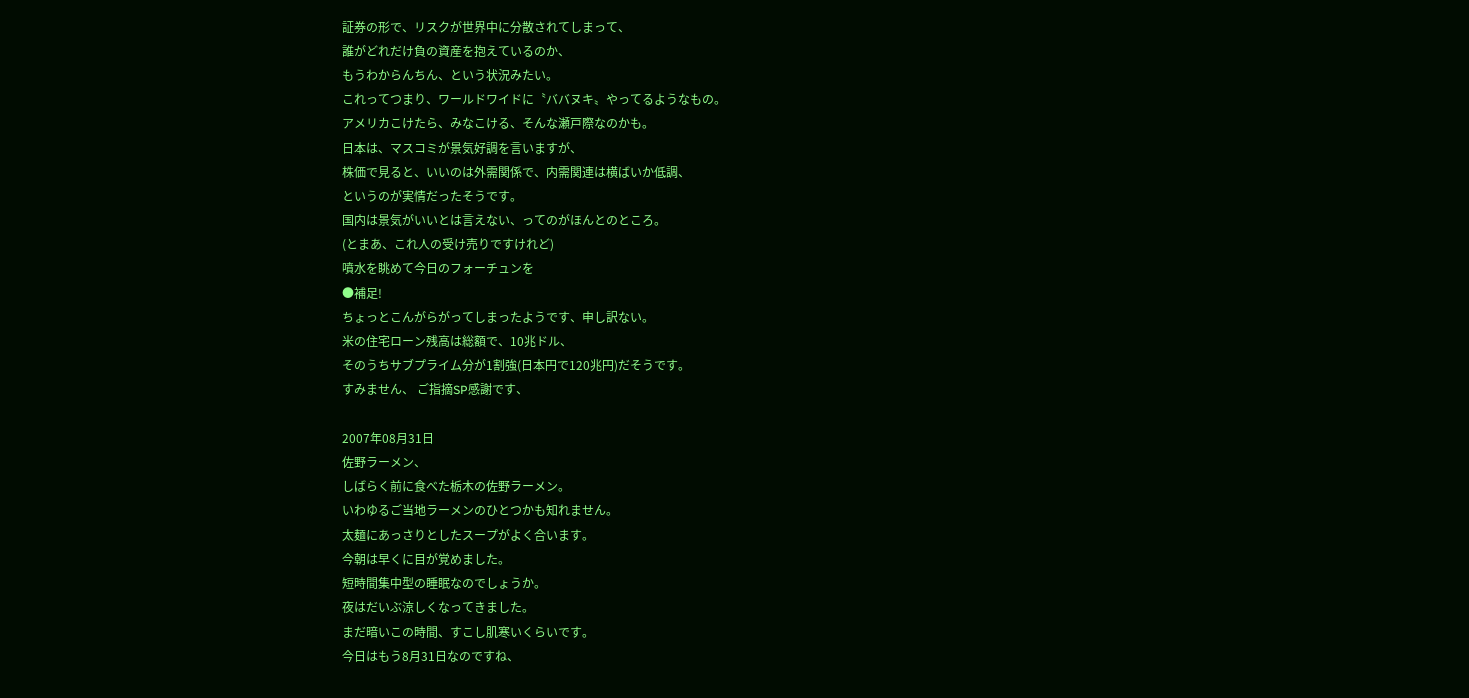証券の形で、リスクが世界中に分散されてしまって、
誰がどれだけ負の資産を抱えているのか、
もうわからんちん、という状況みたい。
これってつまり、ワールドワイドに〝ババヌキ〟やってるようなもの。
アメリカこけたら、みなこける、そんな瀬戸際なのかも。
日本は、マスコミが景気好調を言いますが、
株価で見ると、いいのは外需関係で、内需関連は横ばいか低調、
というのが実情だったそうです。
国内は景気がいいとは言えない、ってのがほんとのところ。
(とまあ、これ人の受け売りですけれど)
噴水を眺めて今日のフォーチュンを
●補足!
ちょっとこんがらがってしまったようです、申し訳ない。
米の住宅ローン残高は総額で、10兆ドル、
そのうちサブプライム分が1割強(日本円で120兆円)だそうです。
すみません、 ご指摘SP感謝です、

2007年08月31日
佐野ラーメン、
しばらく前に食べた栃木の佐野ラーメン。
いわゆるご当地ラーメンのひとつかも知れません。
太麺にあっさりとしたスープがよく合います。
今朝は早くに目が覚めました。
短時間集中型の睡眠なのでしょうか。
夜はだいぶ涼しくなってきました。
まだ暗いこの時間、すこし肌寒いくらいです。
今日はもう8月31日なのですね、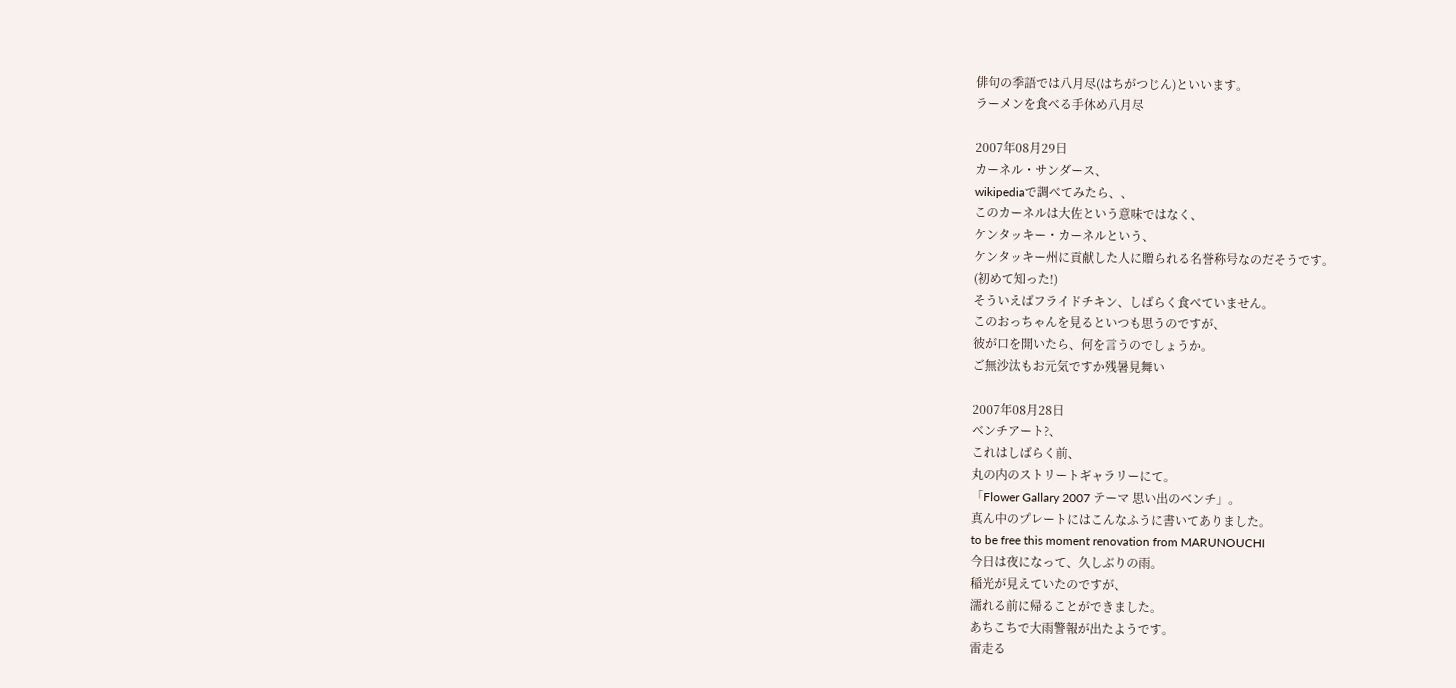俳句の季語では八月尽(はちがつじん)といいます。
ラーメンを食べる手休め八月尽

2007年08月29日
カーネル・サンダース、
wikipediaで調べてみたら、、
このカーネルは大佐という意味ではなく、
ケンタッキー・カーネルという、
ケンタッキー州に貢献した人に贈られる名誉称号なのだそうです。
(初めて知った!)
そういえばフライドチキン、しばらく食べていません。
このおっちゃんを見るといつも思うのですが、
彼が口を開いたら、何を言うのでしょうか。
ご無沙汰もお元気ですか残暑見舞い

2007年08月28日
ベンチアート?、
これはしばらく前、
丸の内のストリートギャラリーにて。
「Flower Gallary 2007 テーマ 思い出のベンチ」。
真ん中のプレートにはこんなふうに書いてありました。
to be free this moment renovation from MARUNOUCHI
今日は夜になって、久しぶりの雨。
稲光が見えていたのですが、
濡れる前に帰ることができました。
あちこちで大雨警報が出たようです。
雷走る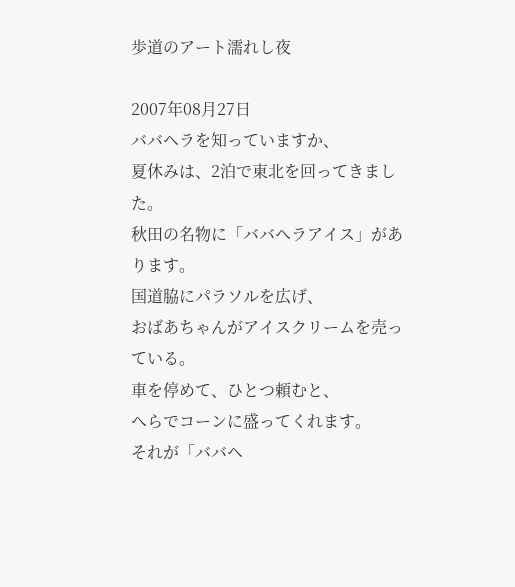歩道のアート濡れし夜

2007年08月27日
ババヘラを知っていますか、
夏休みは、2泊で東北を回ってきました。
秋田の名物に「ババヘラアイス」があります。
国道脇にパラソルを広げ、
おばあちゃんがアイスクリームを売っている。
車を停めて、ひとつ頼むと、
へらでコーンに盛ってくれます。
それが「ババヘ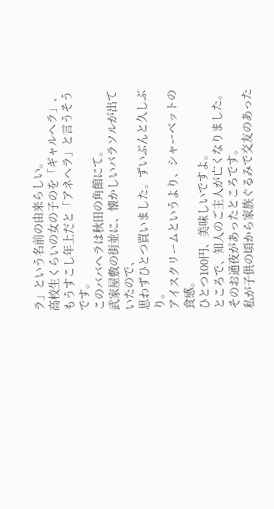ラ」という名前の由来らしい。
高校生くらいの女の子のを「ギャルヘラ」、
もうすこし年上だと「アネヘラ」と言うそうです。
このババヘラは秋田の角館にて。
武家屋敷の街並に、懐かしいパラソルが出ていたので、
思わずひとつ買いました。ずいぶんと久しぶり。
アイスクリームというより、シャーベットの食感。
ひとつ100円、美味しいですよ。
ところで、知人のご主人が亡くなりました。
そのお通夜があったところです。
私が子供の頃から家族ぐるみで交友のあった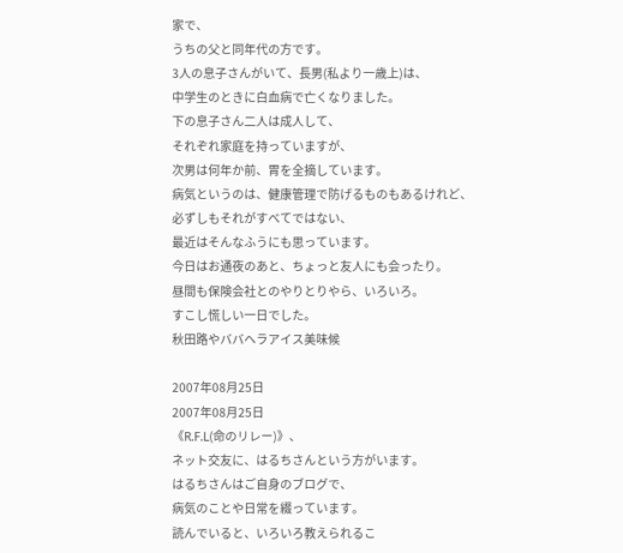家で、
うちの父と同年代の方です。
3人の息子さんがいて、長男(私より一歳上)は、
中学生のときに白血病で亡くなりました。
下の息子さん二人は成人して、
それぞれ家庭を持っていますが、
次男は何年か前、胃を全摘しています。
病気というのは、健康管理で防げるものもあるけれど、
必ずしもそれがすべてではない、
最近はそんなふうにも思っています。
今日はお通夜のあと、ちょっと友人にも会ったり。
昼間も保険会社とのやりとりやら、いろいろ。
すこし慌しい一日でした。
秋田路やババヘラアイス美味候

2007年08月25日
2007年08月25日
《R.F.L(命のリレー)》、
ネット交友に、はるちさんという方がいます。
はるちさんはご自身のブログで、
病気のことや日常を綴っています。
読んでいると、いろいろ教えられるこ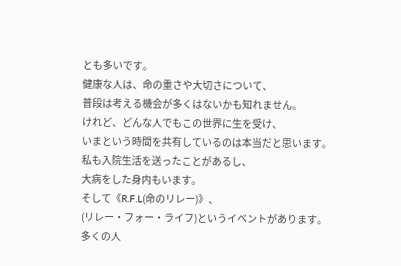とも多いです。
健康な人は、命の重さや大切さについて、
普段は考える機会が多くはないかも知れません。
けれど、どんな人でもこの世界に生を受け、
いまという時間を共有しているのは本当だと思います。
私も入院生活を送ったことがあるし、
大病をした身内もいます。
そして《R.F.L(命のリレー)》、
(リレー・フォー・ライフ)というイベントがあります。
多くの人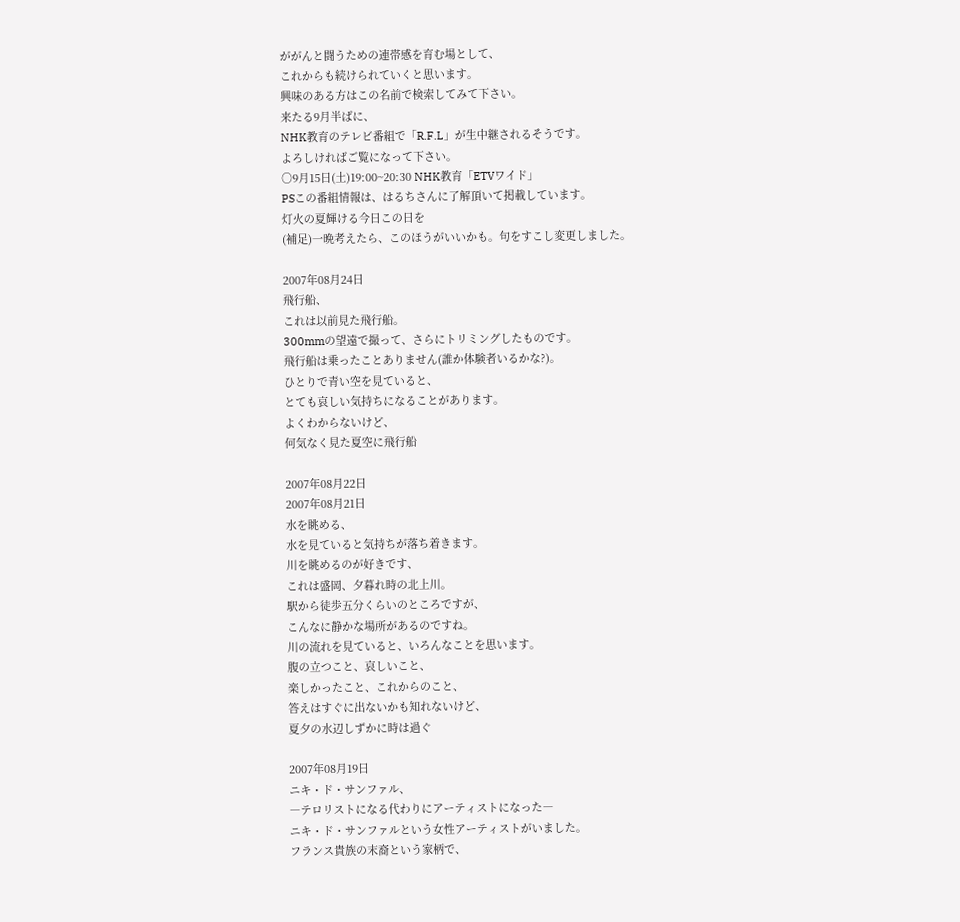ががんと闘うための連帯感を育む場として、
これからも続けられていくと思います。
興味のある方はこの名前で検索してみて下さい。
来たる9月半ばに、
NHK教育のテレビ番組で「R.F.L」が生中継されるそうです。
よろしければご覧になって下さい。
○9月15日(土)19:00~20:30 NHK教育「ETVワイド」
PSこの番組情報は、はるちさんに了解頂いて掲載しています。
灯火の夏輝ける今日この日を
(補足)一晩考えたら、このほうがいいかも。句をすこし変更しました。

2007年08月24日
飛行船、
これは以前見た飛行船。
300mmの望遠で撮って、さらにトリミングしたものです。
飛行船は乗ったことありません(誰か体験者いるかな?)。
ひとりで青い空を見ていると、
とても哀しい気持ちになることがあります。
よくわからないけど、
何気なく見た夏空に飛行船

2007年08月22日
2007年08月21日
水を眺める、
水を見ていると気持ちが落ち着きます。
川を眺めるのが好きです、
これは盛岡、夕暮れ時の北上川。
駅から徒歩五分くらいのところですが、
こんなに静かな場所があるのですね。
川の流れを見ていると、いろんなことを思います。
腹の立つこと、哀しいこと、
楽しかったこと、これからのこと、
答えはすぐに出ないかも知れないけど、
夏夕の水辺しずかに時は過ぐ

2007年08月19日
ニキ・ド・サンファル、
―テロリストになる代わりにアーティストになった―
ニキ・ド・サンファルという女性アーティストがいました。
フランス貴族の末裔という家柄で、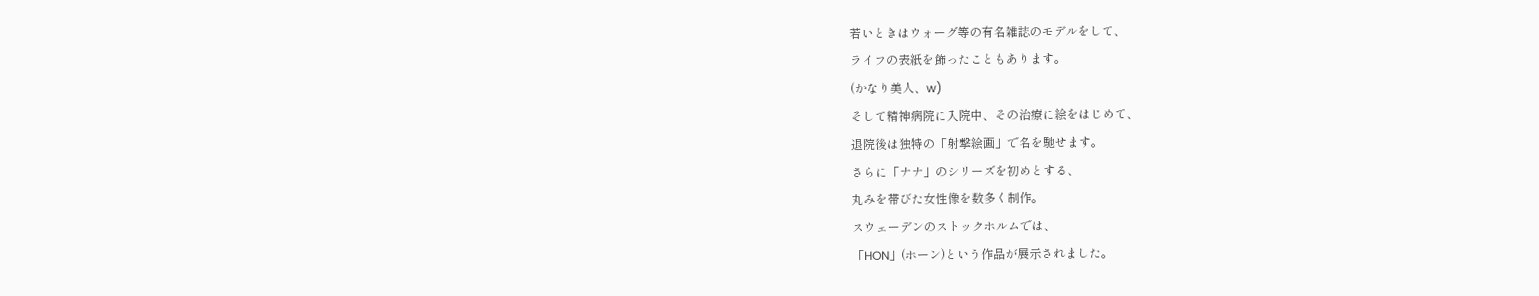若いときはウォーグ等の有名雑誌のモデルをして、
ライフの表紙を飾ったこともあります。
(かなり美人、w)
そして精神病院に入院中、その治療に絵をはじめて、
退院後は独特の「射撃絵画」で名を馳せます。
さらに「ナナ」のシリーズを初めとする、
丸みを帯びた女性像を数多く制作。
スウェーデンのストックホルムでは、
「HON」(ホーン)という作品が展示されました。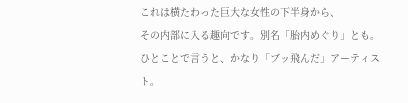これは横たわった巨大な女性の下半身から、
その内部に入る趣向です。別名「胎内めぐり」とも。
ひとことで言うと、かなり「ブッ飛んだ」アーティスト。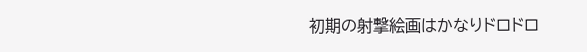初期の射撃絵画はかなりドロドロ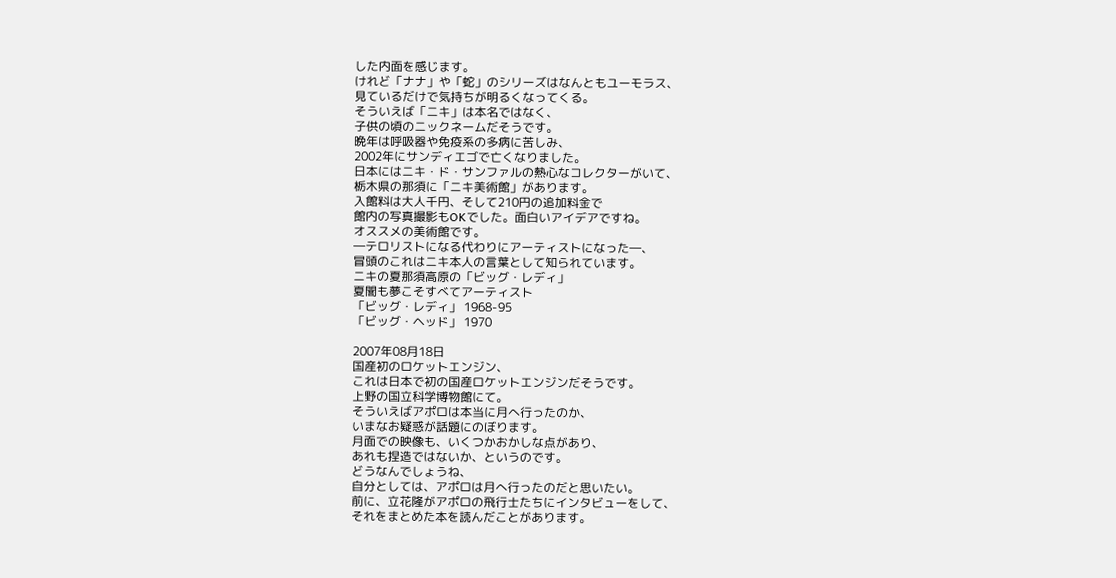した内面を感じます。
けれど「ナナ」や「蛇」のシリーズはなんともユーモラス、
見ているだけで気持ちが明るくなってくる。
そういえば「ニキ」は本名ではなく、
子供の頃のニックネームだそうです。
晩年は呼吸器や免疫系の多病に苦しみ、
2002年にサンディエゴで亡くなりました。
日本にはニキ・ド・サンファルの熱心なコレクターがいて、
栃木県の那須に「ニキ美術館」があります。
入館料は大人千円、そして210円の追加料金で
館内の写真撮影もOKでした。面白いアイデアですね。
オススメの美術館です。
―テロリストになる代わりにアーティストになった―、
冒頭のこれはニキ本人の言葉として知られています。
ニキの夏那須高原の「ビッグ・レディ」
夏闇も夢こそすべてアーティスト
「ビッグ・レディ」 1968-95
「ビッグ・ヘッド」 1970

2007年08月18日
国産初のロケットエンジン、
これは日本で初の国産ロケットエンジンだそうです。
上野の国立科学博物館にて。
そういえばアポロは本当に月へ行ったのか、
いまなお疑惑が話題にのぼります。
月面での映像も、いくつかおかしな点があり、
あれも捏造ではないか、というのです。
どうなんでしょうね、
自分としては、アポロは月へ行ったのだと思いたい。
前に、立花隆がアポロの飛行士たちにインタビューをして、
それをまとめた本を読んだことがあります。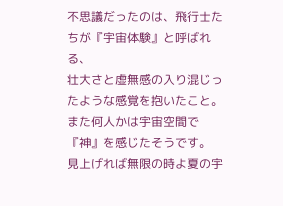不思議だったのは、飛行士たちが『宇宙体験』と呼ばれる、
壮大さと虚無感の入り混じったような感覚を抱いたこと。
また何人かは宇宙空間で『神』を感じたそうです。
見上げれば無限の時よ夏の宇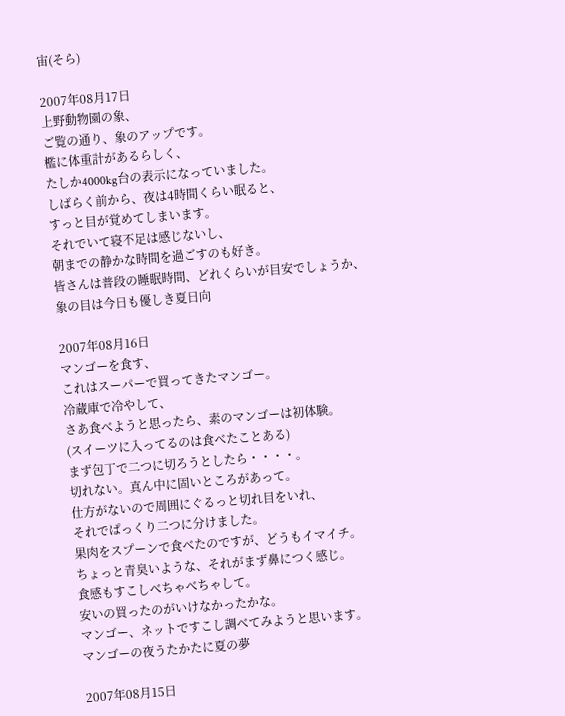宙(そら)

2007年08月17日
上野動物園の象、
ご覧の通り、象のアップです。
檻に体重計があるらしく、
たしか4000kg台の表示になっていました。
しばらく前から、夜は4時間くらい眠ると、
すっと目が覚めてしまいます。
それでいて寝不足は感じないし、
朝までの静かな時間を過ごすのも好き。
皆さんは普段の睡眠時間、どれくらいが目安でしょうか、
象の目は今日も優しき夏日向

2007年08月16日
マンゴーを食す、
これはスーパーで買ってきたマンゴー。
冷蔵庫で冷やして、
さあ食べようと思ったら、素のマンゴーは初体験。
(スイーツに入ってるのは食べたことある)
まず包丁で二つに切ろうとしたら・・・・。
切れない。真ん中に固いところがあって。
仕方がないので周囲にぐるっと切れ目をいれ、
それでぱっくり二つに分けました。
果肉をスプーンで食べたのですが、どうもイマイチ。
ちょっと青臭いような、それがまず鼻につく感じ。
食感もすこしべちゃべちゃして。
安いの買ったのがいけなかったかな。
マンゴー、ネットですこし調べてみようと思います。
マンゴーの夜うたかたに夏の夢

2007年08月15日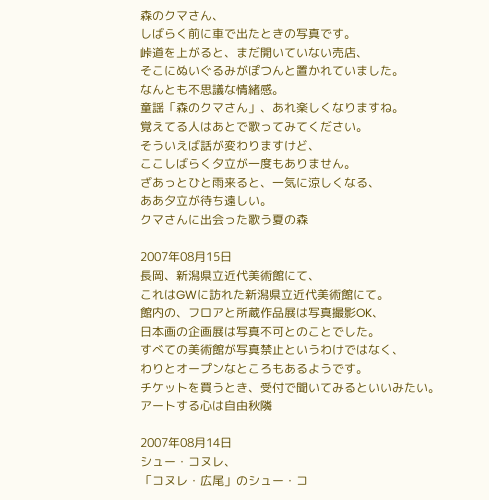森のクマさん、
しばらく前に車で出たときの写真です。
峠道を上がると、まだ開いていない売店、
そこにぬいぐるみがぽつんと置かれていました。
なんとも不思議な情緒感。
童謡「森のクマさん」、あれ楽しくなりますね。
覚えてる人はあとで歌ってみてください。
そういえば話が変わりますけど、
ここしばらく夕立が一度もありません。
ざあっとひと雨来ると、一気に涼しくなる、
ああ夕立が待ち遠しい。
クマさんに出会った歌う夏の森

2007年08月15日
長岡、新潟県立近代美術館にて、
これはGWに訪れた新潟県立近代美術館にて。
館内の、フロアと所蔵作品展は写真撮影OK、
日本画の企画展は写真不可とのことでした。
すべての美術館が写真禁止というわけではなく、
わりとオープンなところもあるようです。
チケットを買うとき、受付で聞いてみるといいみたい。
アートする心は自由秋隣

2007年08月14日
シュー・コヌレ、
「コヌレ・広尾」のシュー・コ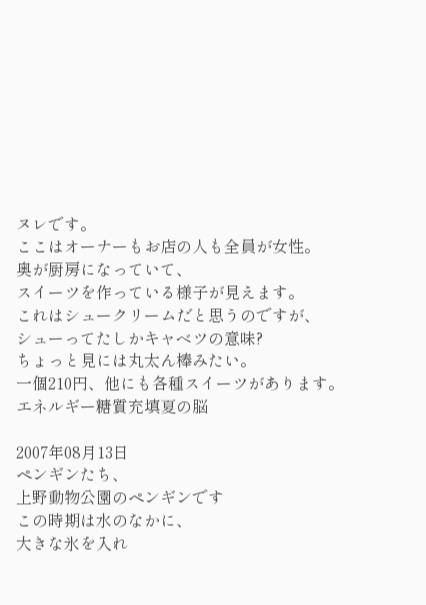ヌレです。
ここはオーナーもお店の人も全員が女性。
奥が厨房になっていて、
スイーツを作っている様子が見えます。
これはシュークリームだと思うのですが、
シューってたしかキャベツの意味?
ちょっと見には丸太ん棒みたい。
一個210円、他にも各種スイーツがあります。
エネルギー糖質充填夏の脳

2007年08月13日
ペンギンたち、
上野動物公園のペンギンです
この時期は水のなかに、
大きな氷を入れ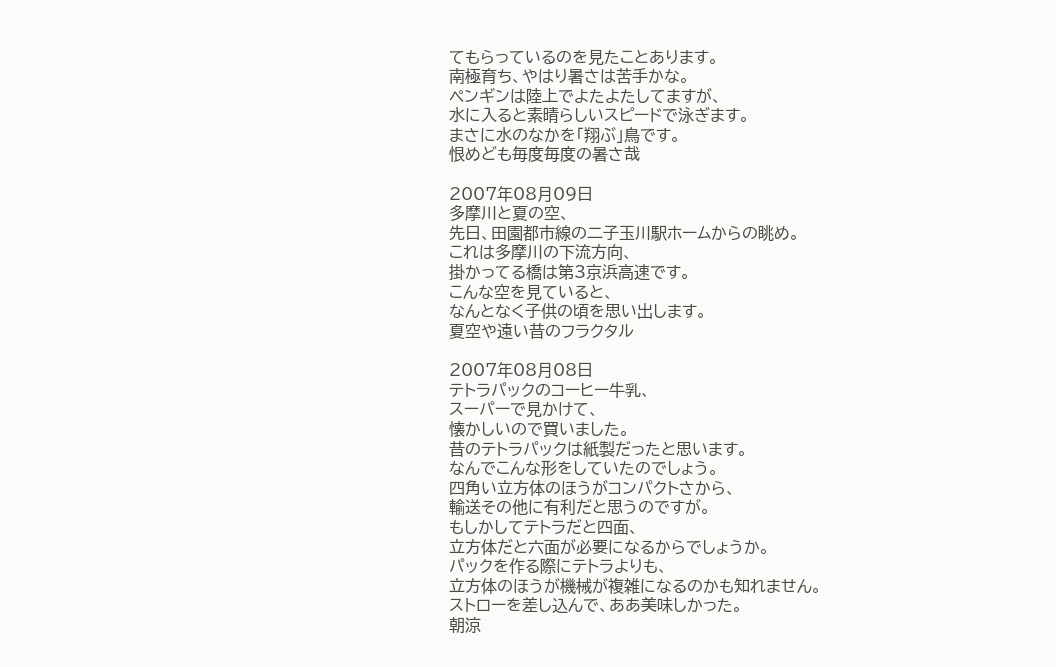てもらっているのを見たことあります。
南極育ち、やはり暑さは苦手かな。
ペンギンは陸上でよたよたしてますが、
水に入ると素晴らしいスピードで泳ぎます。
まさに水のなかを「翔ぶ」鳥です。
恨めども毎度毎度の暑さ哉

2007年08月09日
多摩川と夏の空、
先日、田園都市線の二子玉川駅ホームからの眺め。
これは多摩川の下流方向、
掛かってる橋は第3京浜高速です。
こんな空を見ていると、
なんとなく子供の頃を思い出します。
夏空や遠い昔のフラクタル

2007年08月08日
テトラパックのコーヒー牛乳、
スーパーで見かけて、
懐かしいので買いました。
昔のテトラパックは紙製だったと思います。
なんでこんな形をしていたのでしょう。
四角い立方体のほうがコンパクトさから、
輸送その他に有利だと思うのですが。
もしかしてテトラだと四面、
立方体だと六面が必要になるからでしょうか。
パックを作る際にテトラよりも、
立方体のほうが機械が複雑になるのかも知れません。
ストローを差し込んで、ああ美味しかった。
朝涼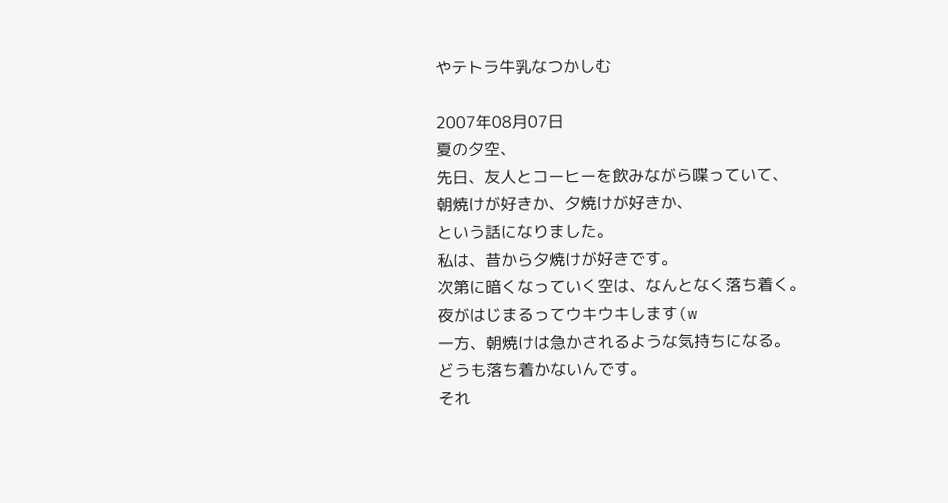やテトラ牛乳なつかしむ

2007年08月07日
夏の夕空、
先日、友人とコーヒーを飲みながら喋っていて、
朝焼けが好きか、夕焼けが好きか、
という話になりました。
私は、昔から夕焼けが好きです。
次第に暗くなっていく空は、なんとなく落ち着く。
夜がはじまるってウキウキします(w
一方、朝焼けは急かされるような気持ちになる。
どうも落ち着かないんです。
それ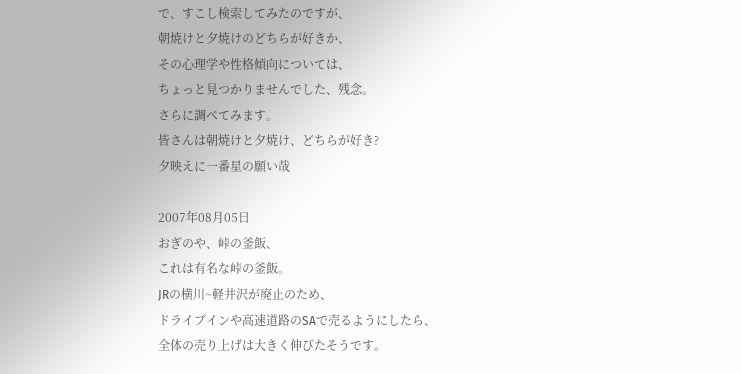で、すこし検索してみたのですが、
朝焼けと夕焼けのどちらが好きか、
その心理学や性格傾向については、
ちょっと見つかりませんでした、残念。
さらに調べてみます。
皆さんは朝焼けと夕焼け、どちらが好き?
夕映えに一番星の願い哉

2007年08月05日
おぎのや、峠の釜飯、
これは有名な峠の釜飯。
JRの横川~軽井沢が廃止のため、
ドライブインや高速道路のSAで売るようにしたら、
全体の売り上げは大きく伸びたそうです。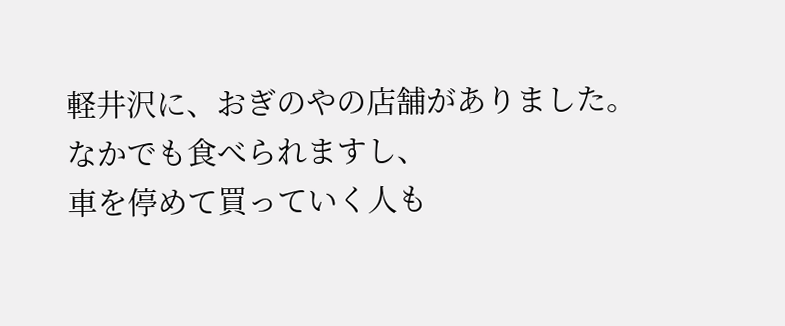軽井沢に、おぎのやの店舗がありました。
なかでも食べられますし、
車を停めて買っていく人も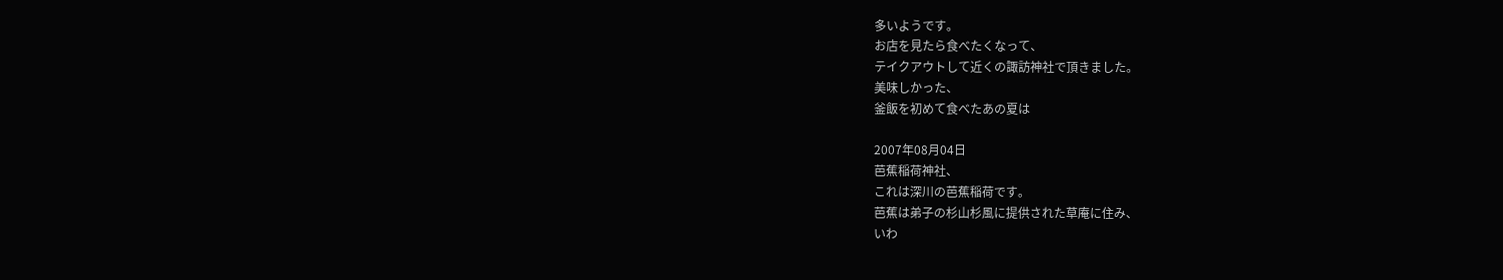多いようです。
お店を見たら食べたくなって、
テイクアウトして近くの諏訪神社で頂きました。
美味しかった、
釜飯を初めて食べたあの夏は

2007年08月04日
芭蕉稲荷神社、
これは深川の芭蕉稲荷です。
芭蕉は弟子の杉山杉風に提供された草庵に住み、
いわ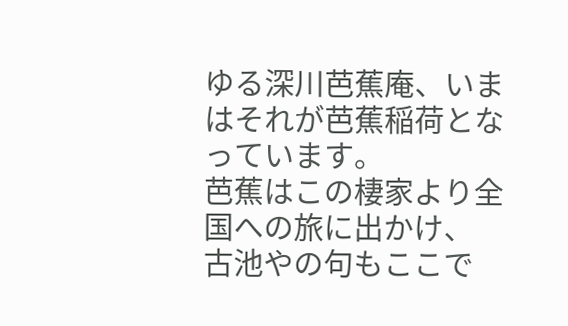ゆる深川芭蕉庵、いまはそれが芭蕉稲荷となっています。
芭蕉はこの棲家より全国への旅に出かけ、
古池やの句もここで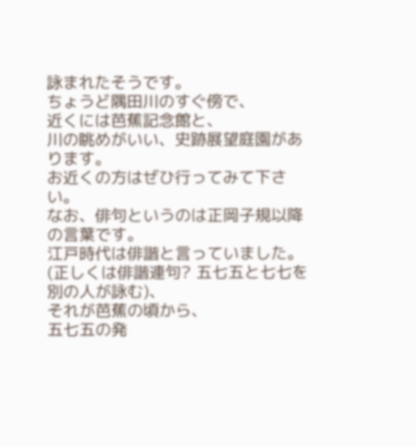詠まれたそうです。
ちょうど隅田川のすぐ傍で、
近くには芭蕉記念館と、
川の眺めがいい、史跡展望庭園があります。
お近くの方はぜひ行ってみて下さい。
なお、俳句というのは正岡子規以降の言葉です。
江戸時代は俳諧と言っていました。
(正しくは俳諧連句? 五七五と七七を別の人が詠む)、
それが芭蕉の頃から、
五七五の発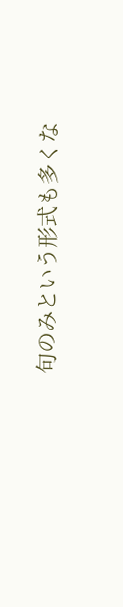句のみという形式も多くな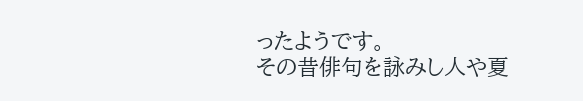ったようです。
その昔俳句を詠みし人や夏